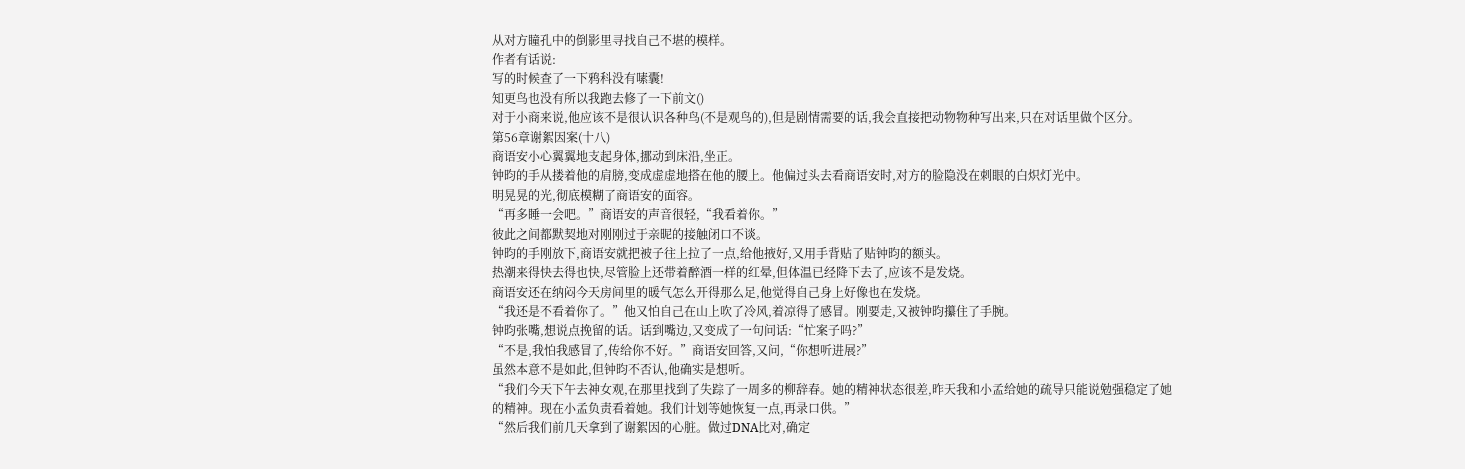从对方瞳孔中的倒影里寻找自己不堪的模样。
作者有话说:
写的时候查了一下鸦科没有嗉囊!
知更鸟也没有所以我跑去修了一下前文()
对于小商来说,他应该不是很认识各种鸟(不是观鸟的),但是剧情需要的话,我会直接把动物物种写出来,只在对话里做个区分。
第56章谢絮因案(十八)
商语安小心翼翼地支起身体,挪动到床沿,坐正。
钟昀的手从搂着他的肩膀,变成虚虚地搭在他的腰上。他偏过头去看商语安时,对方的脸隐没在刺眼的白炽灯光中。
明晃晃的光,彻底模糊了商语安的面容。
“再多睡一会吧。”商语安的声音很轻,“我看着你。”
彼此之间都默契地对刚刚过于亲昵的接触闭口不谈。
钟昀的手刚放下,商语安就把被子往上拉了一点,给他掖好,又用手背贴了贴钟昀的额头。
热潮来得快去得也快,尽管脸上还带着醉酒一样的红晕,但体温已经降下去了,应该不是发烧。
商语安还在纳闷今天房间里的暖气怎么开得那么足,他觉得自己身上好像也在发烧。
“我还是不看着你了。”他又怕自己在山上吹了冷风,着凉得了感冒。刚要走,又被钟昀攥住了手腕。
钟昀张嘴,想说点挽留的话。话到嘴边,又变成了一句问话:“忙案子吗?”
“不是,我怕我感冒了,传给你不好。”商语安回答,又问,“你想听进展?”
虽然本意不是如此,但钟昀不否认,他确实是想听。
“我们今天下午去神女观,在那里找到了失踪了一周多的柳辞春。她的精神状态很差,昨天我和小孟给她的疏导只能说勉强稳定了她的精神。现在小孟负责看着她。我们计划等她恢复一点,再录口供。”
“然后我们前几天拿到了谢絮因的心脏。做过DNA比对,确定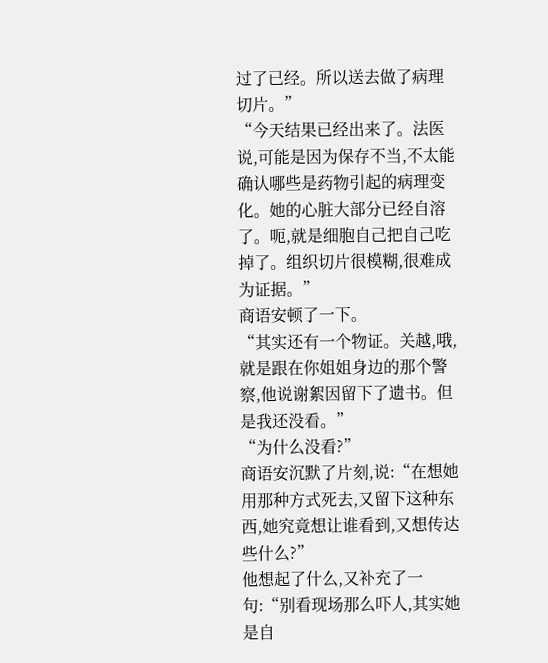过了已经。所以送去做了病理切片。”
“今天结果已经出来了。法医说,可能是因为保存不当,不太能确认哪些是药物引起的病理变化。她的心脏大部分已经自溶了。呃,就是细胞自己把自己吃掉了。组织切片很模糊,很难成为证据。”
商语安顿了一下。
“其实还有一个物证。关越,哦,就是跟在你姐姐身边的那个警察,他说谢絮因留下了遗书。但是我还没看。”
“为什么没看?”
商语安沉默了片刻,说:“在想她用那种方式死去,又留下这种东西,她究竟想让谁看到,又想传达些什么?”
他想起了什么,又补充了一句:“别看现场那么吓人,其实她是自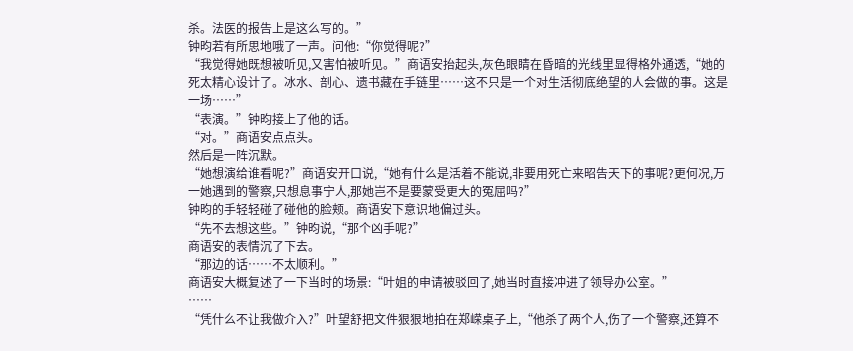杀。法医的报告上是这么写的。”
钟昀若有所思地哦了一声。问他:“你觉得呢?”
“我觉得她既想被听见,又害怕被听见。”商语安抬起头,灰色眼睛在昏暗的光线里显得格外通透,“她的死太精心设计了。冰水、剖心、遗书藏在手链里……这不只是一个对生活彻底绝望的人会做的事。这是一场……”
“表演。”钟昀接上了他的话。
“对。”商语安点点头。
然后是一阵沉默。
“她想演给谁看呢?”商语安开口说,“她有什么是活着不能说,非要用死亡来昭告天下的事呢?更何况,万一她遇到的警察,只想息事宁人,那她岂不是要蒙受更大的冤屈吗?”
钟昀的手轻轻碰了碰他的脸颊。商语安下意识地偏过头。
“先不去想这些。”钟昀说,“那个凶手呢?”
商语安的表情沉了下去。
“那边的话……不太顺利。”
商语安大概复述了一下当时的场景:“叶姐的申请被驳回了,她当时直接冲进了领导办公室。”
……
“凭什么不让我做介入?”叶望舒把文件狠狠地拍在郑嵘桌子上,“他杀了两个人,伤了一个警察,还算不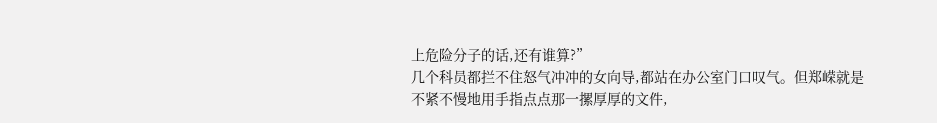上危险分子的话,还有谁算?”
几个科员都拦不住怒气冲冲的女向导,都站在办公室门口叹气。但郑嵘就是不紧不慢地用手指点点那一摞厚厚的文件,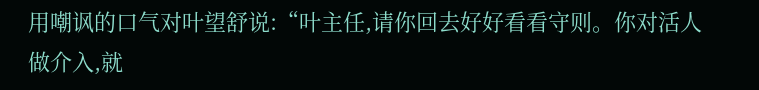用嘲讽的口气对叶望舒说:“叶主任,请你回去好好看看守则。你对活人做介入,就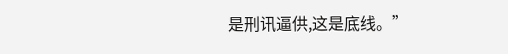是刑讯逼供,这是底线。”